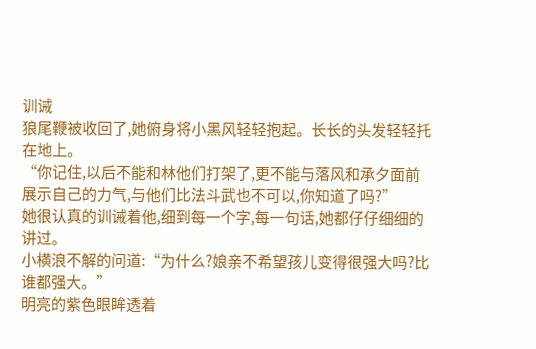训诫
狼尾鞭被收回了,她俯身将小黑风轻轻抱起。长长的头发轻轻托在地上。
“你记住,以后不能和林他们打架了,更不能与落风和承夕面前展示自己的力气,与他们比法斗武也不可以,你知道了吗?”
她很认真的训诫着他,细到每一个字,每一句话,她都仔仔细细的讲过。
小横浪不解的问道:“为什么?娘亲不希望孩儿变得很强大吗?比谁都强大。”
明亮的紫色眼眸透着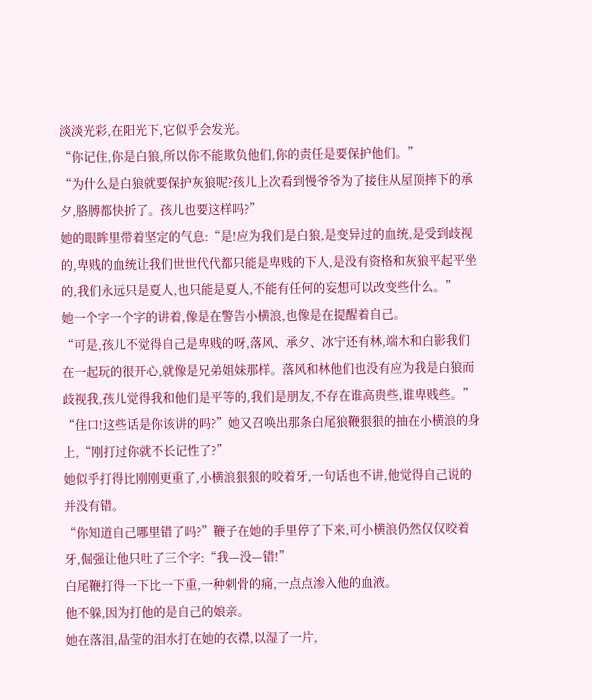淡淡光彩,在阳光下,它似乎会发光。
“你记住,你是白狼,所以你不能欺负他们,你的责任是要保护他们。”
“为什么是白狼就要保护灰狼呢?孩儿上次看到慢爷爷为了接住从屋顶摔下的承夕,胳膊都快折了。孩儿也要这样吗?”
她的眼眸里带着坚定的气息:“是!应为我们是白狼,是变异过的血统,是受到歧视的,卑贱的血统让我们世世代代都只能是卑贱的下人,是没有资格和灰狼平起平坐的,我们永远只是夏人,也只能是夏人,不能有任何的妄想可以改变些什么。”
她一个字一个字的讲着,像是在警告小横浪,也像是在提醒着自己。
“可是,孩儿不觉得自己是卑贱的呀,落风、承夕、冰宁还有林,端木和白影我们在一起玩的很开心,就像是兄弟姐妹那样。落风和林他们也没有应为我是白狼而歧视我,孩儿觉得我和他们是平等的,我们是朋友,不存在谁高贵些,谁卑贱些。”
“住口!这些话是你该讲的吗?”她又召唤出那条白尾狼鞭狠狠的抽在小横浪的身上,“刚打过你就不长记性了?”
她似乎打得比刚刚更重了,小横浪狠狠的咬着牙,一句话也不讲,他觉得自己说的并没有错。
“你知道自己哪里错了吗?”鞭子在她的手里停了下来,可小横浪仍然仅仅咬着牙,倔强让他只吐了三个字:“我—没—错!”
白尾鞭打得一下比一下重,一种刺骨的痛,一点点渗入他的血液。
他不躲,因为打他的是自己的娘亲。
她在落泪,晶莹的泪水打在她的衣襟,以湿了一片,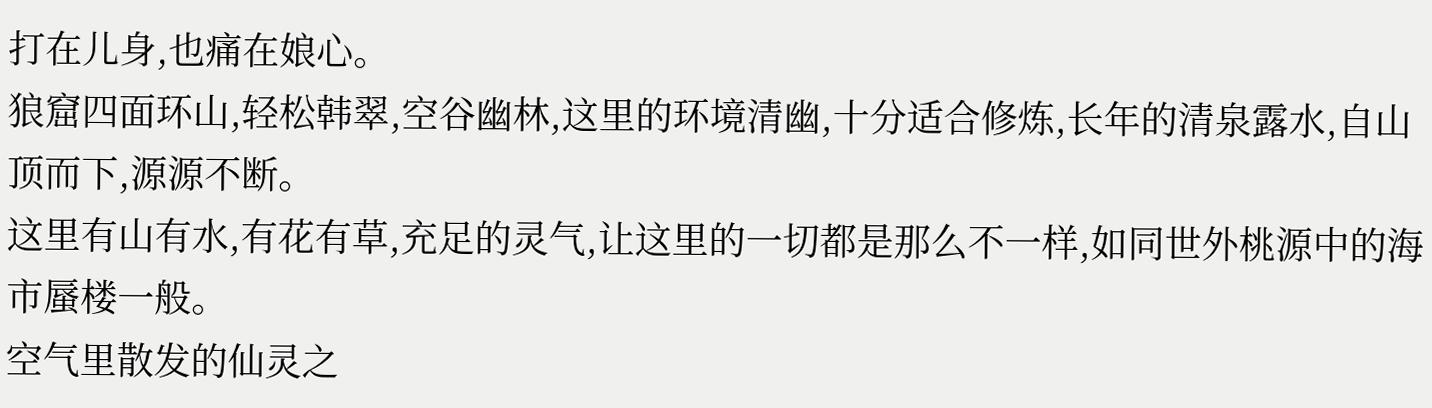打在儿身,也痛在娘心。
狼窟四面环山,轻松韩翠,空谷幽林,这里的环境清幽,十分适合修炼,长年的清泉露水,自山顶而下,源源不断。
这里有山有水,有花有草,充足的灵气,让这里的一切都是那么不一样,如同世外桃源中的海市蜃楼一般。
空气里散发的仙灵之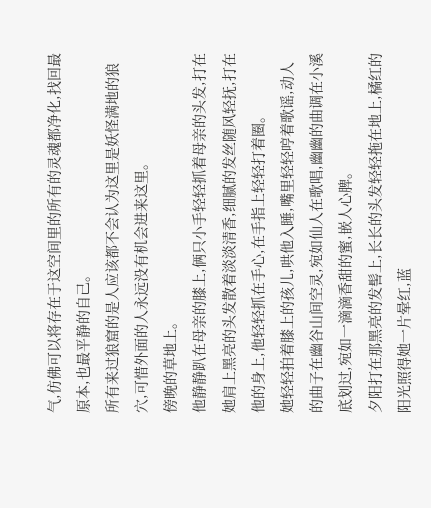气,仿佛可以将存在于这空间里的所有的灵魂都净化,找回最原本,也最平静的自己。
所有来过狼窟的是人应该都不会认为这里是妖怪满地的狼穴,可惜外面的人永远没有机会进来这里。
傍晚的草地上。
他静静趴在母亲的膝上,俩只小手轻轻抓着母亲的头发,打在她肩上黑亮的头发散着淡淡清香,细腻的发丝随风轻抚,打在他的身上,他轻轻抓在手心,在手指上轻轻打着圈。
她轻轻拍着膝上的孩儿,哄他入睡,嘴里轻轻哼着歌谣,动人的曲子在幽谷山间空灵,宛如仙人在歌唱,幽幽的曲调在小溪底划过,宛如一滴滴香甜的蜜,嵌人心脾。
夕阳打在那黑亮的发髻上,长长的头发轻轻拖在地上,橘红的阳光照得她一片晕红,蓝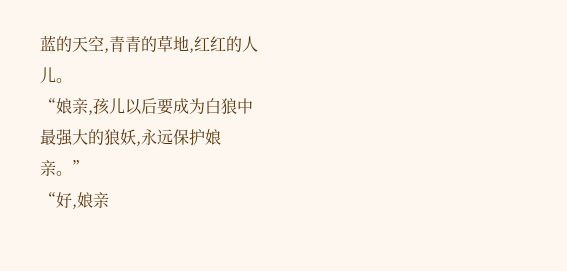蓝的天空,青青的草地,红红的人儿。
“娘亲,孩儿以后要成为白狼中最强大的狼妖,永远保护娘亲。”
“好,娘亲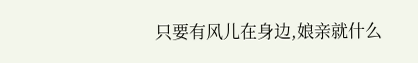只要有风儿在身边,娘亲就什么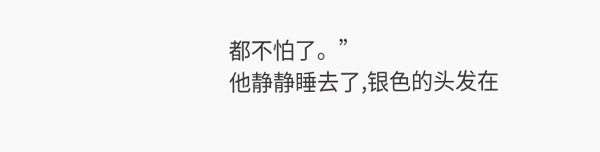都不怕了。”
他静静睡去了,银色的头发在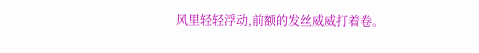风里轻轻浮动,前额的发丝威威打着卷。